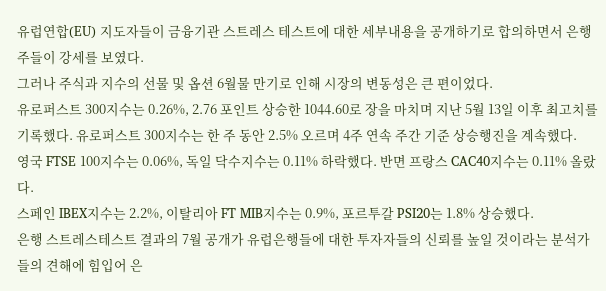유럽연합(EU) 지도자들이 금융기관 스트레스 테스트에 대한 세부내용을 공개하기로 합의하면서 은행주들이 강세를 보였다.
그러나 주식과 지수의 선물 및 옵션 6월물 만기로 인해 시장의 변동성은 큰 편이었다.
유로퍼스트 300지수는 0.26%, 2.76 포인트 상승한 1044.60로 장을 마치며 지난 5월 13일 이후 최고치를 기록했다. 유로퍼스트 300지수는 한 주 동안 2.5% 오르며 4주 연속 주간 기준 상승행진을 계속했다.
영국 FTSE 100지수는 0.06%, 독일 닥수지수는 0.11% 하락했다. 반면 프랑스 CAC40지수는 0.11% 올랐다.
스페인 IBEX지수는 2.2%, 이탈리아 FT MIB지수는 0.9%, 포르투갈 PSI20는 1.8% 상승했다.
은행 스트레스테스트 결과의 7월 공개가 유럽은행들에 대한 투자자들의 신뢰를 높일 것이라는 분석가들의 견해에 힘입어 은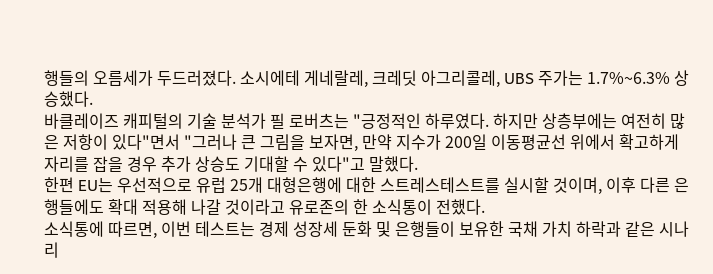행들의 오름세가 두드러졌다. 소시에테 게네랄레, 크레딧 아그리콜레, UBS 주가는 1.7%~6.3% 상승했다.
바클레이즈 캐피털의 기술 분석가 필 로버츠는 "긍정적인 하루였다. 하지만 상층부에는 여전히 많은 저항이 있다"면서 "그러나 큰 그림을 보자면, 만약 지수가 200일 이동평균선 위에서 확고하게 자리를 잡을 경우 추가 상승도 기대할 수 있다"고 말했다.
한편 EU는 우선적으로 유럽 25개 대형은행에 대한 스트레스테스트를 실시할 것이며, 이후 다른 은행들에도 확대 적용해 나갈 것이라고 유로존의 한 소식통이 전했다.
소식통에 따르면, 이번 테스트는 경제 성장세 둔화 및 은행들이 보유한 국채 가치 하락과 같은 시나리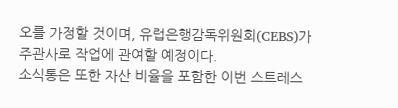오를 가정할 것이며, 유럽은행감독위원회(CEBS)가 주관사로 작업에 관여할 예정이다.
소식통은 또한 자산 비율을 포함한 이번 스트레스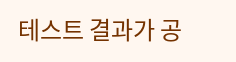테스트 결과가 공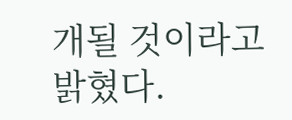개될 것이라고 밝혔다.